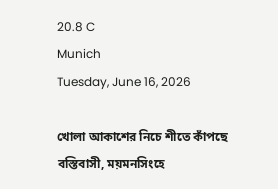20.8 C
Munich
Tuesday, June 16, 2026

খোলা আকাশের নিচে শীতে কাঁপছে বস্তিবাসী, ময়মনসিংহে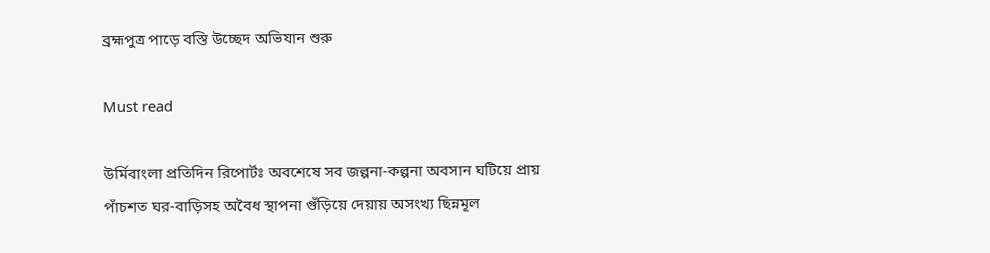ব্রহ্মপুত্র পাড়ে বস্তি উচ্ছেদ অভিযান শুরু

Must read

উর্মিবাংলা প্রতিদিন রিপোর্টঃ অবশেষে সব জল্পনা-কল্পনা অবসান ঘটিয়ে প্রায় পাঁচশত ঘর-বাড়িসহ অবৈধ স্থাপনা গুঁড়িয়ে দেয়ায় অসংখ্য ছিন্নমূল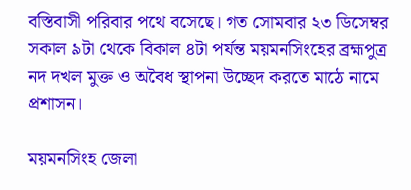বস্তিবাসী পরিবার পথে বসেছে। গত সোমবার ২৩ ডিসেম্বর সকাল ৯টা থেকে বিকাল ৪টা পর্যন্ত ময়মনসিংহের ব্রহ্মপুত্র নদ দখল মুক্ত ও অবৈধ স্থাপনা উচ্ছেদ করতে মাঠে নামে প্রশাসন।

ময়মনসিংহ জেলা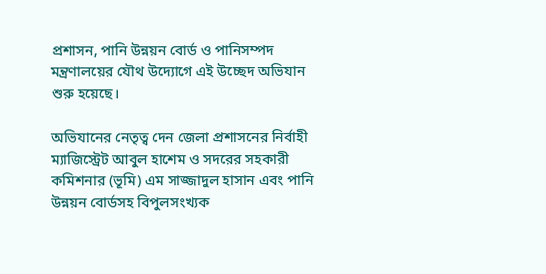প্রশাসন, পানি উন্নয়ন বোর্ড ও পানিসম্পদ মন্ত্রণালয়ের যৌথ উদ্যোগে এই উচ্ছেদ অভিযান শুরু হয়েছে।

অভিযানের নেতৃত্ব দেন জেলা প্রশাসনের নির্বাহী ম্যাজিস্ট্রেট আবুল হাশেম ও সদরের সহকারী কমিশনার (ভূমি) এম সাজ্জাদুল হাসান এবং পানি উন্নয়ন বোর্ডসহ বিপুলসংখ্যক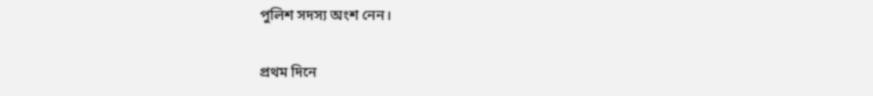পুলিশ সদস্য অংশ নেন।

প্রথম দিনে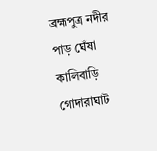ব্রহ্মপুত্র নদীর পাড় ঘেঁষা কালিবাড়ি গোদারাঘাট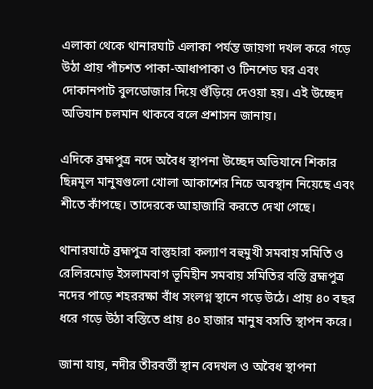এলাকা থেকে থানারঘাট এলাকা পর্যন্ত জায়গা দখল করে গড়ে উঠা প্রায় পাঁচশত পাকা-আধাপাকা ও টিনশেড ঘর এবং দোকানপাট বুলডোজার দিয়ে গুঁড়িয়ে দেওয়া হয়। এই উচ্ছেদ অভিযান চলমান থাকবে বলে প্রশাসন জানায়।

এদিকে ব্রহ্মপুত্র নদে অবৈধ স্থাপনা উচ্ছেদ অভিযানে শিকার ছিন্নমূল মানুষগুলো খোলা আকাশের নিচে অবস্থান নিয়েছে এবং শীতে কাঁপছে। তাদেরকে আহাজারি করতে দেখা গেছে।

থানারঘাটে ব্রহ্মপুত্র বাস্তুহারা কল্যাণ বহুমুখী সমবায় সমিতি ও রেলিরমোড় ইসলামবাগ ভূমিহীন সমবায় সমিতির বস্তি ব্রহ্মপুত্র নদের পাড়ে শহররক্ষা বাঁধ সংলগ্ন স্থানে গড়ে উঠে। প্রায় ৪০ বছর ধরে গড়ে উঠা বস্তিতে প্রায় ৪০ হাজার মানুষ বসতি স্থাপন করে।

জানা যায়, নদীর তীরবর্ত্তী স্থান বেদখল ও অবৈধ স্থাপনা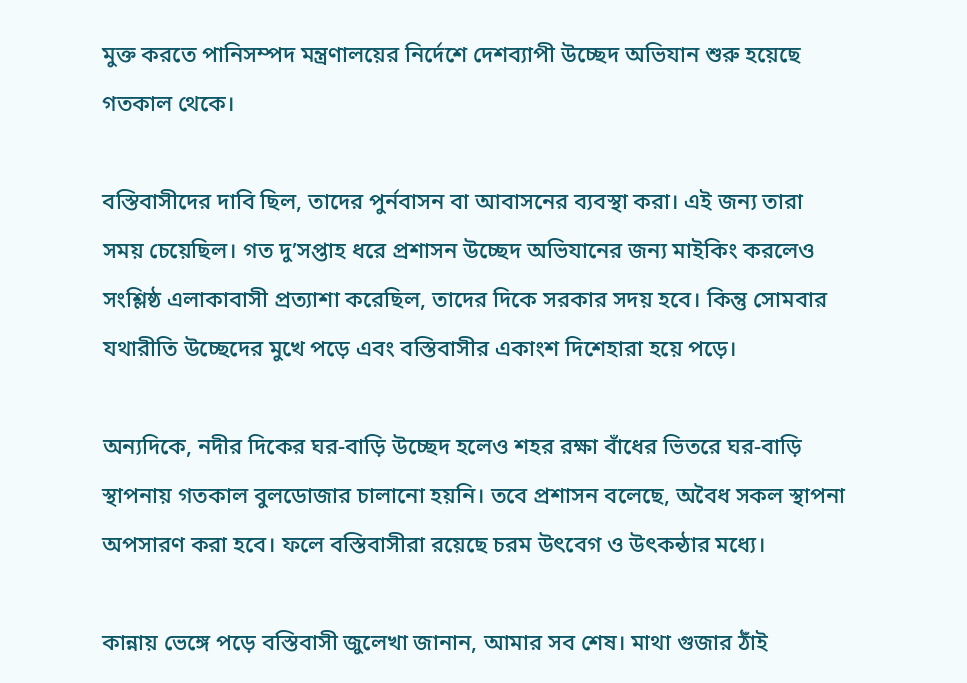মুক্ত করতে পানিসম্পদ মন্ত্রণালয়ের নির্দেশে দেশব্যাপী উচ্ছেদ অভিযান শুরু হয়েছে গতকাল থেকে।

বস্তিবাসীদের দাবি ছিল, তাদের পুর্নবাসন বা আবাসনের ব্যবস্থা করা। এই জন্য তারা সময় চেয়েছিল। গত দু’সপ্তাহ ধরে প্রশাসন উচ্ছেদ অভিযানের জন্য মাইকিং করলেও সংশ্লিষ্ঠ এলাকাবাসী প্রত্যাশা করেছিল, তাদের দিকে সরকার সদয় হবে। কিন্তু সোমবার যথারীতি উচ্ছেদের মুখে পড়ে এবং বস্তিবাসীর একাংশ দিশেহারা হয়ে পড়ে।

অন্যদিকে, নদীর দিকের ঘর-বাড়ি উচ্ছেদ হলেও শহর রক্ষা বাঁধের ভিতরে ঘর-বাড়ি স্থাপনায় গতকাল বুলডোজার চালানো হয়নি। তবে প্রশাসন বলেছে, অবৈধ সকল স্থাপনা অপসারণ করা হবে। ফলে বস্তিবাসীরা রয়েছে চরম উৎবেগ ও উৎকন্ঠার মধ্যে।

কান্নায় ভেঙ্গে পড়ে বস্তিবাসী জুলেখা জানান, আমার সব শেষ। মাথা গুজার ঠাঁই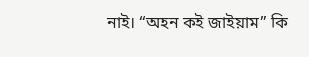নাই। “অহন কই জাইয়াম” কি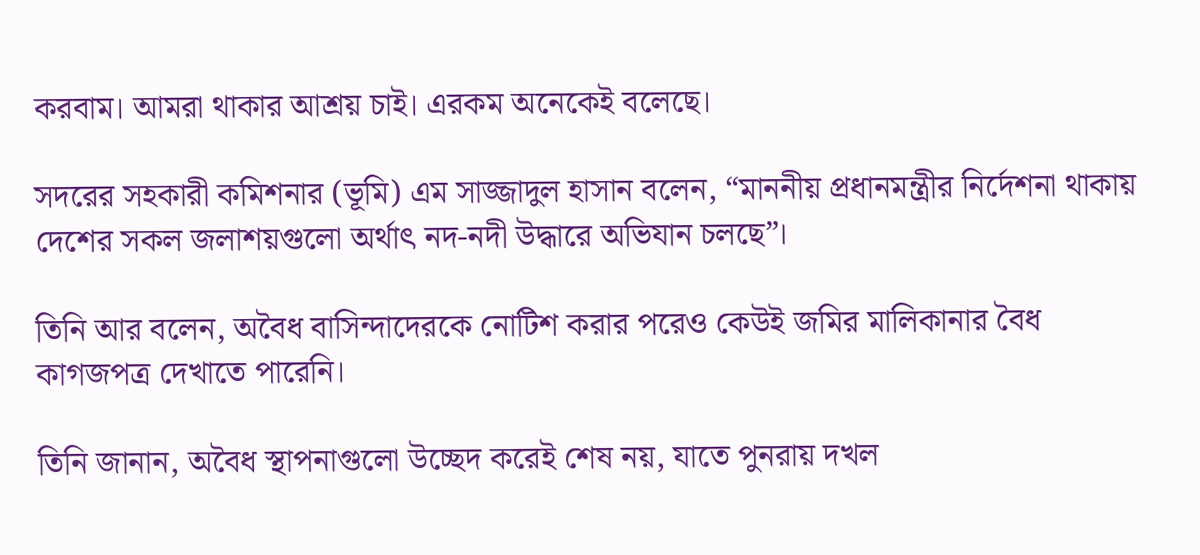করবাম। আমরা থাকার আশ্রয় চাই। এরকম অনেকেই বলেছে।

সদরের সহকারী কমিশনার (ভূমি) এম সাজ্জাদুল হাসান বলেন, “মাননীয় প্রধানমন্ত্রীর নির্দেশনা থাকায় দেশের সকল জলাশয়গুলো অর্থাৎ নদ-নদী উদ্ধারে অভিযান চলছে”।

তিনি আর বলেন, অবৈধ বাসিন্দাদেরকে নোটিশ করার পরেও কেউই জমির মালিকানার বৈধ কাগজপত্র দেখাতে পারেনি।

তিনি জানান, অবৈধ স্থাপনাগুলো উচ্ছেদ করেই শেষ নয়, যাতে পুনরায় দখল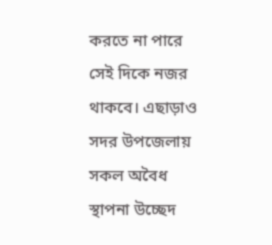করতে না পারে সেই দিকে নজর থাকবে। এছাড়াও সদর উপজেলায় সকল অবৈধ স্থাপনা উচ্ছেদ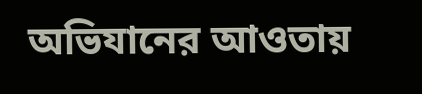অভিযানের আওতায়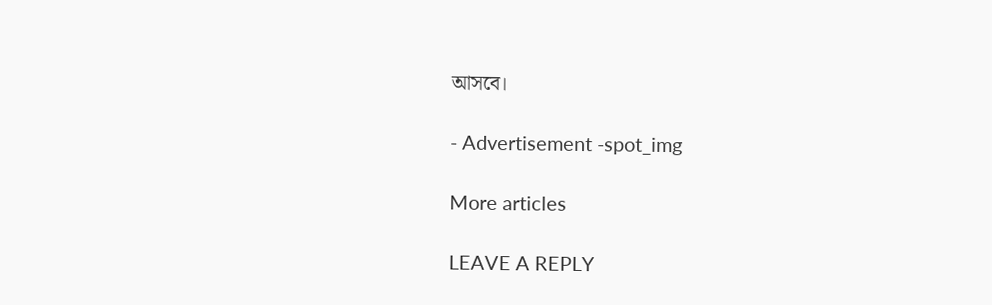আসবে।

- Advertisement -spot_img

More articles

LEAVE A REPLY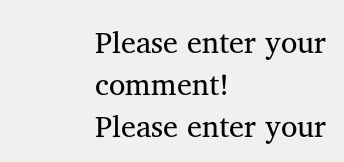Please enter your comment!
Please enter your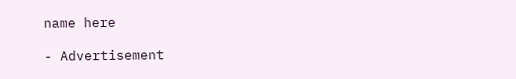name here

- Advertisement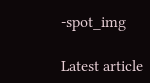-spot_img

Latest article